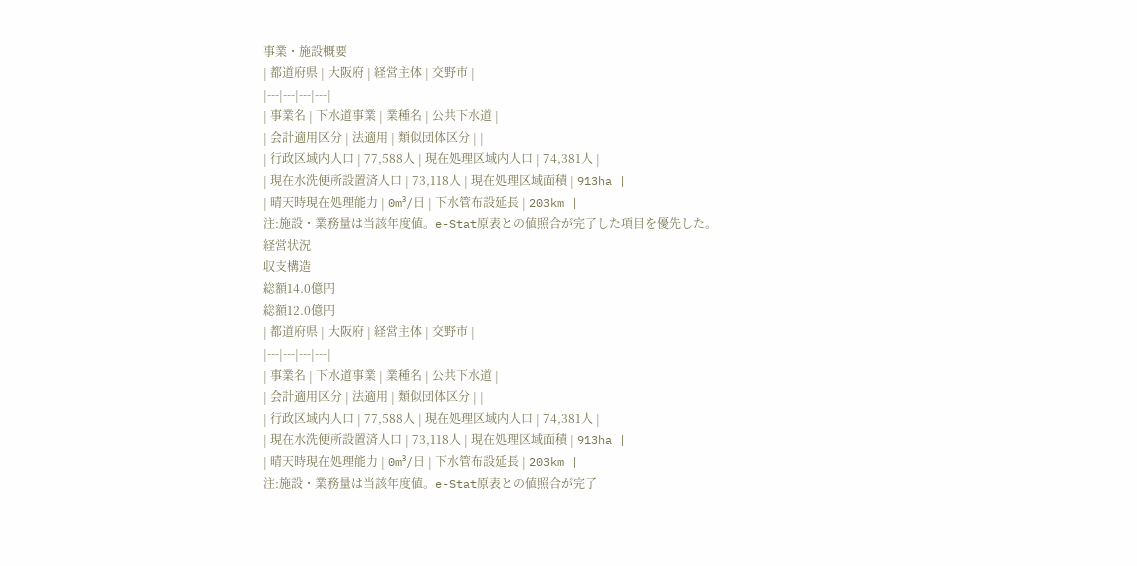事業・施設概要
| 都道府県 | 大阪府 | 経営主体 | 交野市 |
|---|---|---|---|
| 事業名 | 下水道事業 | 業種名 | 公共下水道 |
| 会計適用区分 | 法適用 | 類似団体区分 | |
| 行政区域内人口 | 77,588人 | 現在処理区域内人口 | 74,381人 |
| 現在水洗便所設置済人口 | 73,118人 | 現在処理区域面積 | 913ha |
| 晴天時現在処理能力 | 0m³/日 | 下水管布設延長 | 203km |
注:施設・業務量は当該年度値。e-Stat原表との値照合が完了した項目を優先した。
経営状況
収支構造
総額14.0億円
総額12.0億円
| 都道府県 | 大阪府 | 経営主体 | 交野市 |
|---|---|---|---|
| 事業名 | 下水道事業 | 業種名 | 公共下水道 |
| 会計適用区分 | 法適用 | 類似団体区分 | |
| 行政区域内人口 | 77,588人 | 現在処理区域内人口 | 74,381人 |
| 現在水洗便所設置済人口 | 73,118人 | 現在処理区域面積 | 913ha |
| 晴天時現在処理能力 | 0m³/日 | 下水管布設延長 | 203km |
注:施設・業務量は当該年度値。e-Stat原表との値照合が完了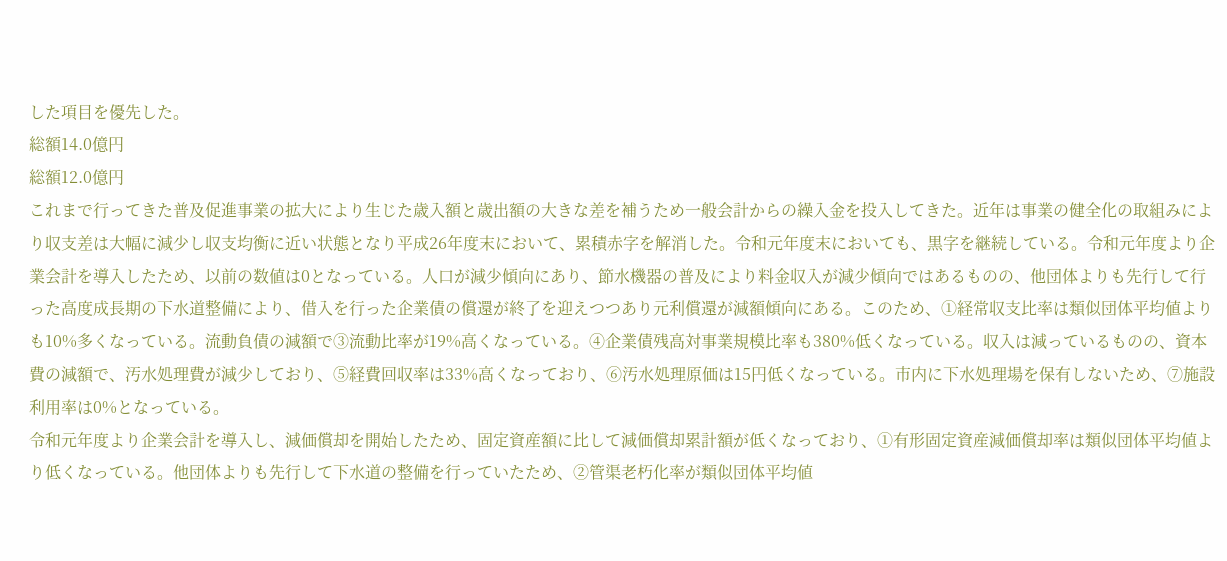した項目を優先した。
総額14.0億円
総額12.0億円
これまで行ってきた普及促進事業の拡大により生じた歳入額と歳出額の大きな差を補うため一般会計からの繰入金を投入してきた。近年は事業の健全化の取組みにより収支差は大幅に減少し収支均衡に近い状態となり平成26年度末において、累積赤字を解消した。令和元年度末においても、黒字を継続している。令和元年度より企業会計を導入したため、以前の数値は0となっている。人口が減少傾向にあり、節水機器の普及により料金収入が減少傾向ではあるものの、他団体よりも先行して行った高度成長期の下水道整備により、借入を行った企業債の償還が終了を迎えつつあり元利償還が減額傾向にある。このため、①経常収支比率は類似団体平均値よりも10%多くなっている。流動負債の減額で➂流動比率が19%高くなっている。④企業債残高対事業規模比率も380%低くなっている。収入は減っているものの、資本費の減額で、汚水処理費が減少しており、➄経費回収率は33%高くなっており、⑥汚水処理原価は15円低くなっている。市内に下水処理場を保有しないため、➆施設利用率は0%となっている。
令和元年度より企業会計を導入し、減価償却を開始したため、固定資産額に比して減価償却累計額が低くなっており、①有形固定資産減価償却率は類似団体平均値より低くなっている。他団体よりも先行して下水道の整備を行っていたため、➁管渠老朽化率が類似団体平均値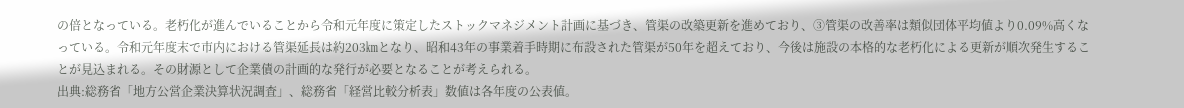の倍となっている。老朽化が進んでいることから令和元年度に策定したストックマネジメント計画に基づき、管渠の改築更新を進めており、➂管渠の改善率は類似団体平均値より0.09%高くなっている。令和元年度末で市内における管渠延長は約203㎞となり、昭和43年の事業着手時期に布設された管渠が50年を超えており、今後は施設の本格的な老朽化による更新が順次発生することが見込まれる。その財源として企業債の計画的な発行が必要となることが考えられる。
出典:総務省「地方公営企業決算状況調査」、総務省「経営比較分析表」数値は各年度の公表値。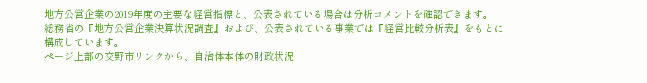地方公営企業の2019年度の主要な経営指標と、公表されている場合は分析コメントを確認できます。
総務省の『地方公営企業決算状況調査』および、公表されている事業では『経営比較分析表』をもとに構成しています。
ページ上部の交野市リンクから、自治体本体の財政状況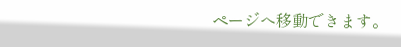ページへ移動できます。